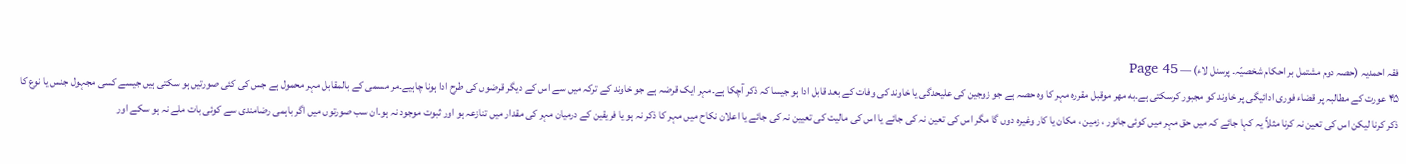فقہ احمدیہ (حصہ دوم مشتمل بر احکام شخصیّہ۔ پرسنل لاء) — Page 45
۴۵ عورت کے مطالبہ پر قضاء فوری ادائیگی پر خاوند کو مجبور کرسکتی ہے۔به مهر موقبل مقررہ مہر کا وہ حصہ ہے جو زوجین کی علیحدگی یا خاوند کی وفات کے بعد قابل ادا ہو جیسا کہ ذکر آچکا ہے۔مہر ایک قرضہ ہے جو خاوند کے ترکہ میں سے اس کے دیگر قرضوں کی طرح ادا ہونا چاہیے۔مر مسمی کے بالمقابل مہر محمول ہے جس کی کئی صورتیں ہو سکتی ہیں جیسے کسی مجہول جنس یا نوع کا ذکر کرنا لیکن اس کی تعین نہ کرنا مثلاً یہ کہا جائے کہ میں حق مہر میں کوئی جانور ، زمین ، مکان یا کار وغیرہ دوں گا مگر اس کی تعین نہ کی جائے یا اس کی مالیت کی تعیین نہ کی جائے یا اعلان نکاح میں مہر کا ذکر نہ ہو یا فریقین کے درمیان مہر کی مقدار میں تنازعہ ہو اور ثبوت موجود نہ ہو۔ان سب صورتوں میں اگر باہمی رضامندی سے کوئی بات ملے نہ ہو سکے اور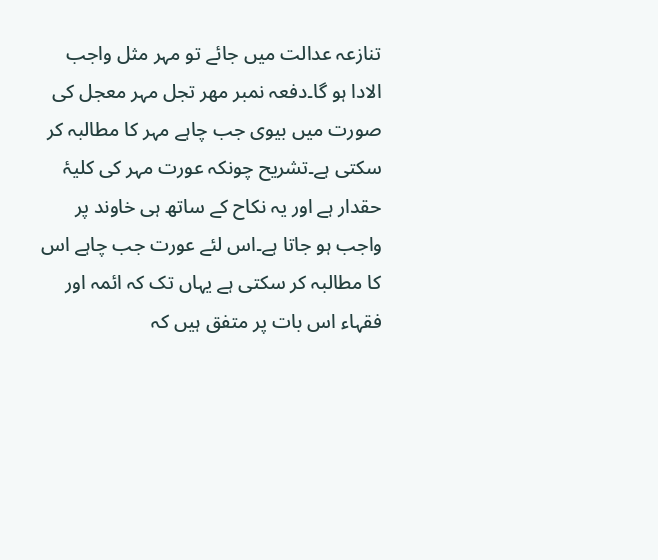تنازعہ عدالت میں جائے تو مہر مثل واجب الادا ہو گا۔دفعہ نمبر مهر تجل مہر معجل کی صورت میں بیوی جب چاہے مہر کا مطالبہ کر سکتی ہے۔تشریح چونکہ عورت مہر کی کلیۂ حقدار ہے اور یہ نکاح کے ساتھ ہی خاوند پر واجب ہو جاتا ہے۔اس لئے عورت جب چاہے اس کا مطالبہ کر سکتی ہے یہاں تک کہ ائمہ اور فقہاء اس بات پر متفق ہیں کہ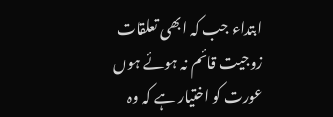ابتداء جب کہ ابھی تعلقات زوجیت قائم نہ ہوئے ہوں عورت کو اختیار ہے کہ وہ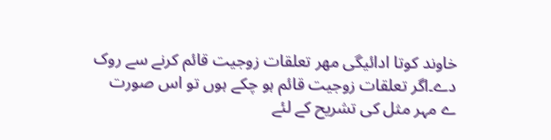خاوند کوتا ادائیگی مهر تعلقات زوجیت قائم کرنے سے روک دے۔اگر تعلقات زوجیت قائم ہو چکے ہوں تو اس صورت ے مہر مثل کی تشریح کے لئے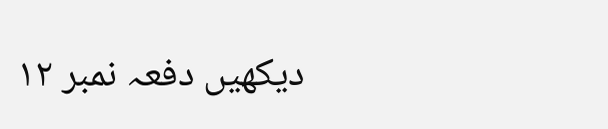دیکھیں دفعہ نمبر ۱۲